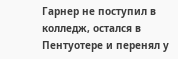Гарнер не поступил в колледж, остался в Пентуотере и перенял у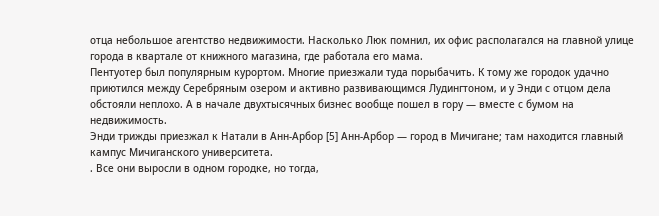отца небольшое агентство недвижимости. Насколько Люк помнил, их офис располагался на главной улице города в квартале от книжного магазина, где работала его мама.
Пентуотер был популярным курортом. Многие приезжали туда порыбачить. К тому же городок удачно приютился между Серебряным озером и активно развивающимся Лудингтоном, и у Энди с отцом дела обстояли неплохо. А в начале двухтысячных бизнес вообще пошел в гору — вместе с бумом на недвижимость.
Энди трижды приезжал к Натали в Анн-Арбор [5] Анн-Арбор — город в Мичигане; там находится главный кампус Мичиганского университета.
. Все они выросли в одном городке, но тогда,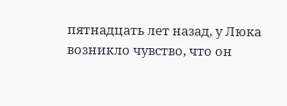пятнадцать лет назад, у Люка возникло чувство, что он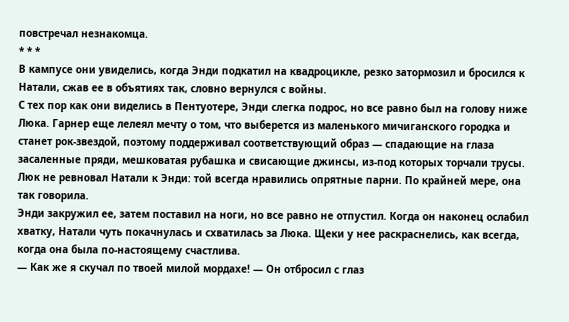повстречал незнакомца.
* * *
В кампусе они увиделись, когда Энди подкатил на квадроцикле, резко затормозил и бросился к Натали, сжав ее в объятиях так, словно вернулся с войны.
С тех пор как они виделись в Пентуотере, Энди слегка подрос, но все равно был на голову ниже Люка. Гарнер еще лелеял мечту о том, что выберется из маленького мичиганского городка и станет рок-звездой, поэтому поддерживал соответствующий образ — спадающие на глаза засаленные пряди, мешковатая рубашка и свисающие джинсы, из-под которых торчали трусы. Люк не ревновал Натали к Энди: той всегда нравились опрятные парни. По крайней мере, она так говорила.
Энди закружил ее, затем поставил на ноги, но все равно не отпустил. Когда он наконец ослабил хватку, Натали чуть покачнулась и схватилась за Люка. Щеки у нее раскраснелись, как всегда, когда она была по-настоящему счастлива.
— Как же я скучал по твоей милой мордахе! — Он отбросил с глаз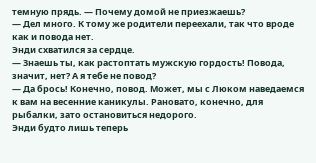темную прядь. — Почему домой не приезжаешь?
— Дел много. К тому же родители переехали, так что вроде как и повода нет.
Энди схватился за сердце.
— Знаешь ты, как растоптать мужскую гордость! Повода, значит, нет? А я тебе не повод?
— Да брось! Конечно, повод. Может, мы с Люком наведаемся к вам на весенние каникулы. Рановато, конечно, для рыбалки, зато остановиться недорого.
Энди будто лишь теперь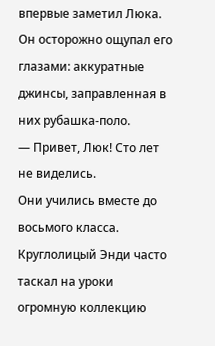впервые заметил Люка. Он осторожно ощупал его глазами: аккуратные джинсы, заправленная в них рубашка-поло.
— Привет, Люк! Сто лет не виделись.
Они учились вместе до восьмого класса. Круглолицый Энди часто таскал на уроки огромную коллекцию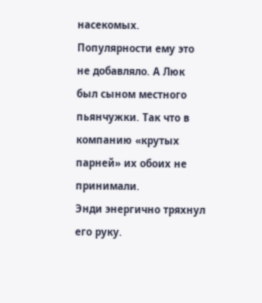насекомых. Популярности ему это не добавляло. А Люк был сыном местного пьянчужки. Так что в компанию «крутых парней» их обоих не принимали.
Энди энергично тряхнул его руку.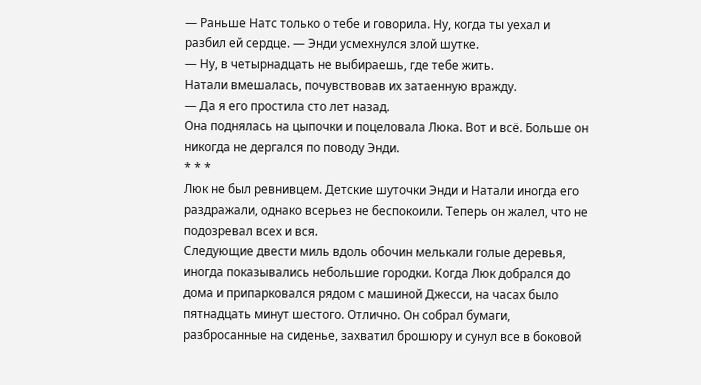— Раньше Натс только о тебе и говорила. Ну, когда ты уехал и разбил ей сердце. — Энди усмехнулся злой шутке.
— Ну, в четырнадцать не выбираешь, где тебе жить.
Натали вмешалась, почувствовав их затаенную вражду.
— Да я его простила сто лет назад.
Она поднялась на цыпочки и поцеловала Люка. Вот и всё. Больше он никогда не дергался по поводу Энди.
* * *
Люк не был ревнивцем. Детские шуточки Энди и Натали иногда его раздражали, однако всерьез не беспокоили. Теперь он жалел, что не подозревал всех и вся.
Следующие двести миль вдоль обочин мелькали голые деревья, иногда показывались небольшие городки. Когда Люк добрался до дома и припарковался рядом с машиной Джесси, на часах было пятнадцать минут шестого. Отлично. Он собрал бумаги, разбросанные на сиденье, захватил брошюру и сунул все в боковой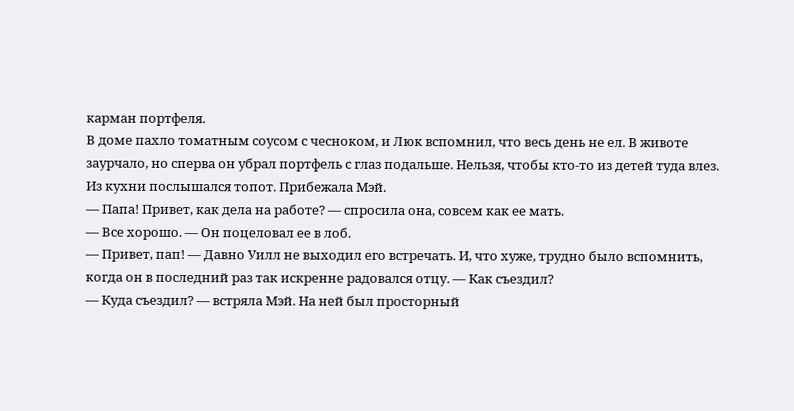карман портфеля.
В доме пахло томатным соусом с чесноком, и Люк вспомнил, что весь день не ел. В животе заурчало, но сперва он убрал портфель с глаз подальше. Нельзя, чтобы кто-то из детей туда влез.
Из кухни послышался топот. Прибежала Мэй.
— Папа! Привет, как дела на работе? — спросила она, совсем как ее мать.
— Все хорошо. — Он поцеловал ее в лоб.
— Привет, пап! — Давно Уилл не выходил его встречать. И, что хуже, трудно было вспомнить, когда он в последний раз так искренне радовался отцу. — Как съездил?
— Куда съездил? — встряла Мэй. На ней был просторный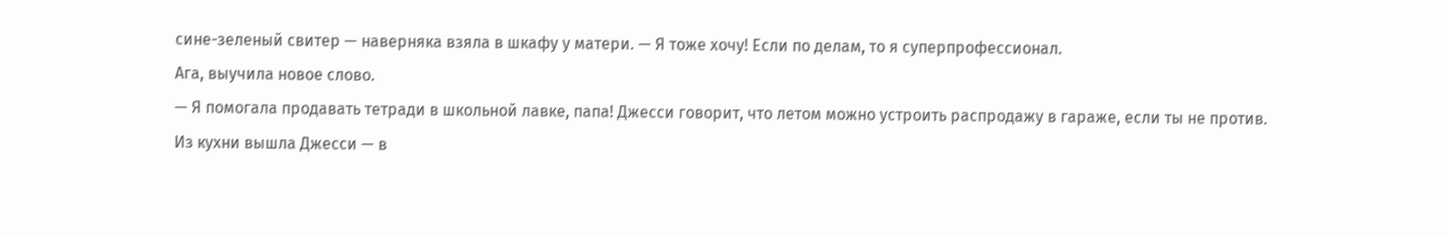сине-зеленый свитер — наверняка взяла в шкафу у матери. — Я тоже хочу! Если по делам, то я суперпрофессионал.
Ага, выучила новое слово.
— Я помогала продавать тетради в школьной лавке, папа! Джесси говорит, что летом можно устроить распродажу в гараже, если ты не против.
Из кухни вышла Джесси — в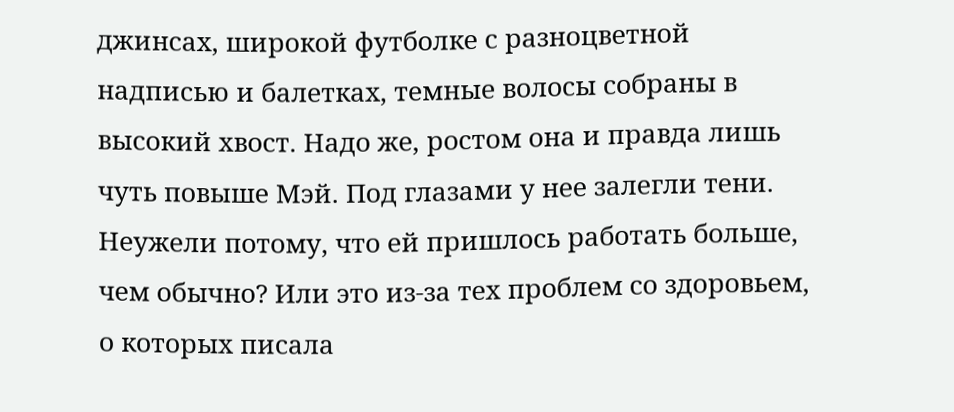джинсах, широкой футболке с разноцветной надписью и балетках, темные волосы собраны в высокий хвост. Надо же, ростом она и правда лишь чуть повыше Мэй. Под глазами у нее залегли тени. Неужели потому, что ей пришлось работать больше, чем обычно? Или это из-за тех проблем со здоровьем, о которых писала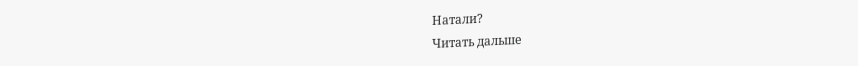Натали?
Читать дальше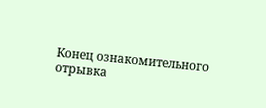Конец ознакомительного отрывка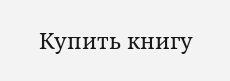Купить книгу